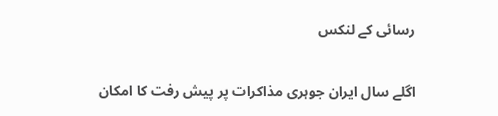رسائی کے لنکس

اگلے سال ایران جوہری مذاکرات پر پیش رفت کا امکان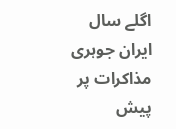اگلے سال ایران جوہری مذاکرات پر پیش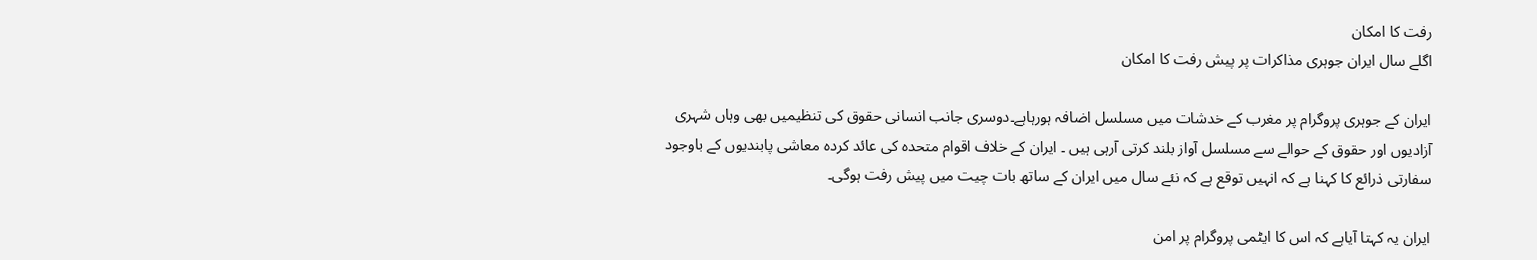رفت کا امکان
اگلے سال ایران جوہری مذاکرات پر پیش رفت کا امکان

ایران کے جوہری پروگرام پر مغرب کے خدشات میں مسلسل اضافہ ہورہاہے۔دوسری جانب انسانی حقوق کی تنظیمیں بھی وہاں شہری آزادیوں اور حقوق کے حوالے سے مسلسل آواز بلند کرتی آرہی ہیں ۔ ایران کے خلاف اقوام متحدہ کی عائد کردہ معاشی پابندیوں کے باوجود سفارتی ذرائع کا کہنا ہے کہ انہیں توقع ہے کہ نئے سال میں ایران کے ساتھ بات چیت میں پیش رفت ہوگی۔

ایران یہ کہتا آیاہے کہ اس کا ایٹمی پروگرام پر امن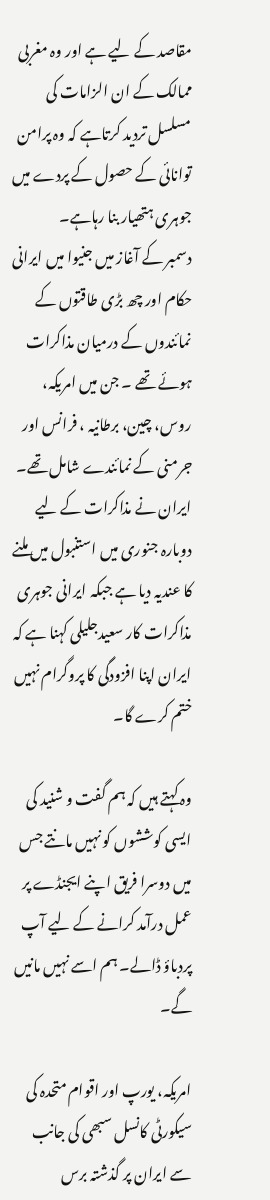مقاصد کے لیے ہے اور وہ مغربی ممالک کے ان الزامات کی مسلسل تردید کرتاہے کہ وہ پرامن توانائی کے حصول کے پردے میں جوہری ہتھیار بنا رہاہے۔
دسمبر کے آغاز میں جنیوا میں ایرانی حکام اور چھ بڑی طاقتوں کے نمائندوں کے درمیان مذاکرات ہوئے تھے ۔ جن میں امریکہ، روس، چین، برطانیہ ، فرانس اور جرمنی کے نمائندے شامل تھے۔ ایران نے مذاکرات کے لیے دوبارہ جنوری میں استنبول میں ملنے کا عندیہ دیا ہے جبکہ ایرانی جوہری مذاکرات کار سعیدجلیلی کہنا ہے کہ ایران اپنا افزودگی کا پروگرام نہیں ختم کرے گا۔

وہ کہتے ہیں کہ ہم گفت و شنید کی ایسی کوششوں کو نہیں مانتے جس میں دوسرا فریق اپنے ایجنڈے پر عمل درآمد کرانے کے لیے آپ پردباؤ ڈالے۔ ہم اسے نہیں مانیں گے۔

امریکہ، یورپ اور اقوام متحدہ کی سیکورٹی کانسل سبھی کی جانب سے ایران پر گذشتہ برس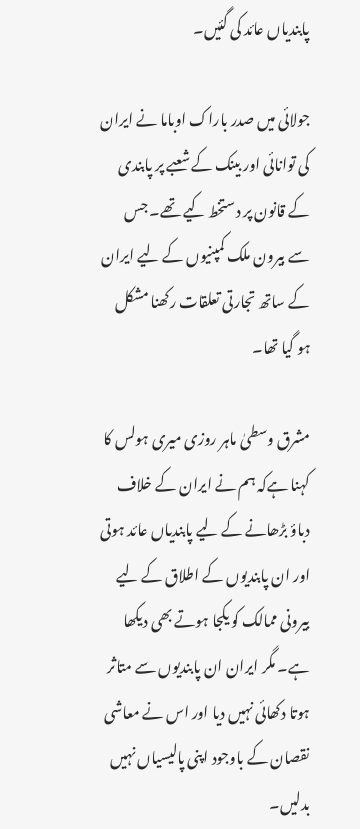پابندیاں عائد کی گئیں۔

جولائی میں صدر باراک اوباما نے ایران کی توانائی اور بینک کے شعبے پر پابندی کے قانون پر دستخط کیے تھے۔ جس سے بیرون ملک کمپنیوں کے لیے ایران کے ساتھ تجارتی تعلقات رکھنا مشکل ہو گیا تھا۔

مشرق وسطیٰ ماہر روزی میری ہولس کا کہنا ہےکہ ہم نے ایران کے خلاف دباؤ بڑھانے کے لیے پابندیاں عائد ہوتی اور ان پابندیوں کے اطلاق کے لیے بیرونی ممالک کو یکجا ہوتے بھی دیکھا ہے۔ مگر ایران ان پابندیوں سے متاثر ہوتا دکھائی نہیں دیا اور اس نے معاشی نقصان کے باوجود اپنی پالیسیاں نہیں بدلیں۔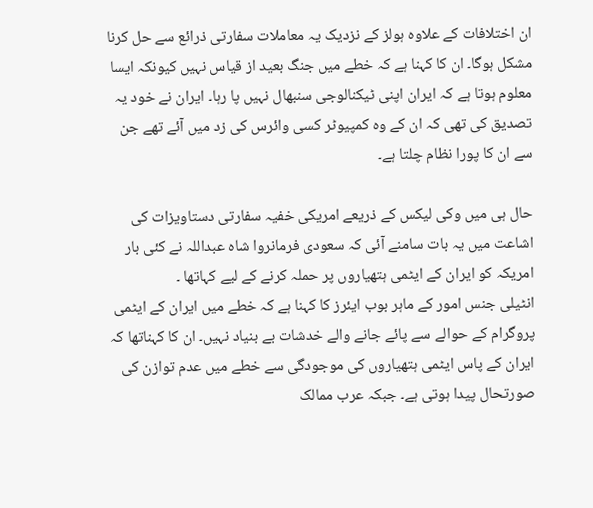ان اختلافات کے علاوہ ہولز کے نزدیک یہ معاملات سفارتی ذرائع سے حل کرنا مشکل ہوگا۔ ان کا کہنا ہے کہ خطے میں جنگ بعید از قیاس نہیں کیونکہ ایسا معلوم ہوتا ہے کہ ایران اپنی ٹیکنالوجی سنبھال نہیں پا رہا۔ ایران نے خود یہ تصدیق کی تھی کہ ان کے وہ کمپیوٹر کسی وائرس کی زد میں آئے تھے جن سے ان کا پورا نظام چلتا ہے۔

حال ہی میں وکی لیکس کے ذریعے امریکی خفیہ سفارتی دستاویزات کی اشاعت میں یہ بات سامنے آئی کہ سعودی فرمانروا شاہ عبداللہ نے کئی بار امریکہ کو ایران کے ایٹمی ہتھیاروں پر حملہ کرنے کے لیے کہاتھا ۔
انٹیلی جنس امور کے ماہر بوب ایئرز کا کہنا ہے کہ خطے میں ایران کے ایٹمی پروگرام کے حوالے سے پائے جانے والے خدشات بے بنیاد نہیں۔ ان کا کہناتھا کہ ایران کے پاس ایٹمی ہتھیاروں کی موجودگی سے خطے میں عدم توازن کی صورتحال پیدا ہوتی ہے۔ جبکہ عرب ممالک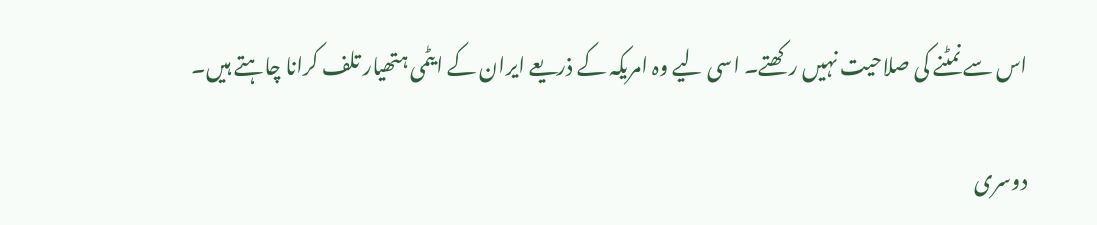اس سے نمٹنے کی صلاحیت نہیں رکھتے۔ اسی لیے وہ امریکہ کے ذریعے ایران کے ایٹمی ہتھیار تلف کرانا چاہتے ہیں۔

دوسری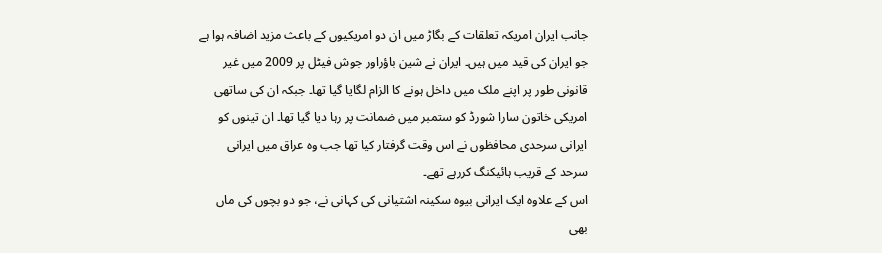جانب ایران امریکہ تعلقات کے بگاڑ میں ان دو امریکیوں کے باعث مزید اضافہ ہوا ہے جو ایران کی قید میں ہیں۔ ایران نے شین باؤراور جوش فیٹل پر 2009 میں غیر قانونی طور پر اپنے ملک میں داخل ہونے کا الزام لگایا گیا تھا۔ جبکہ ان کی ساتھی امریکی خاتون سارا شورڈ کو ستمبر میں ضمانت پر رہا دیا گیا تھا۔ ان تینوں کو ایرانی سرحدی محافظوں نے اس وقت گرفتار کیا تھا جب وہ عراق میں ایرانی سرحد کے قریب ہائیکنگ کررہے تھے۔
اس کے علاوہ ایک ایرانی بیوہ سکینہ اشتیانی کی کہانی نے، جو دو بچوں کی ماں بھی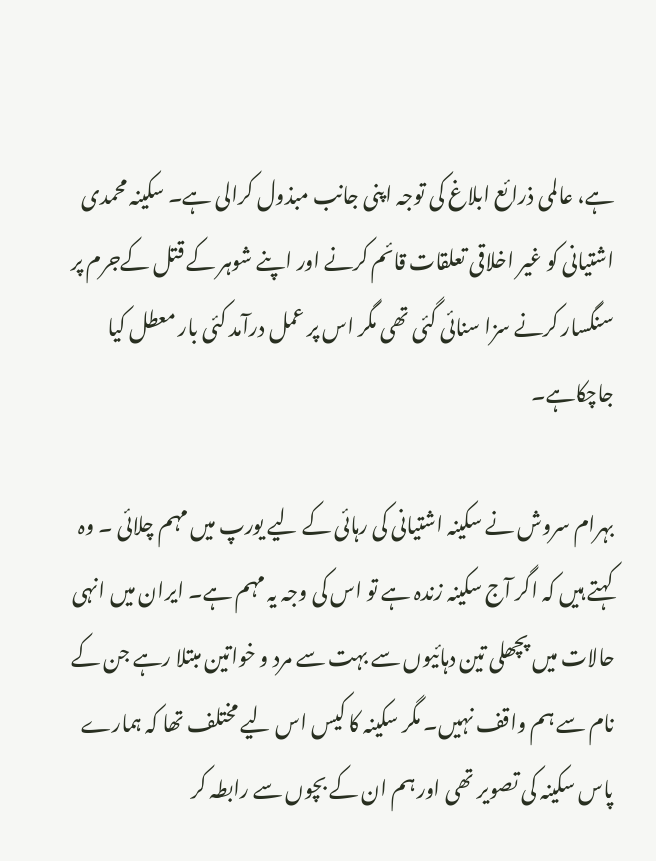ہے، عالمی ذرائع ابلاغ کی توجہ اپنی جانب مبذول کرالی ہے۔ سکینہ محمدی اشتیانی کو غیر اخلاقی تعلقات قائم کرنے اور اپنے شوہر کے قتل کےجرم پر سنگسار کرنے سزا سنائی گئی تھی مگر اس پر عمل درآمد کئی بار معطل کیا جاچکاہے۔

بہرام سروش نے سکینہ اشتیانی کی رہائی کے لیے یورپ میں مہم چلائی ۔ وہ کہتے ہیں کہ اگر آج سکینہ زندہ ہے تو اس کی وجہ یہ مہم ہے۔ ایران میں انہی حالات میں پچھلی تین دہائیوں سے بہت سے مرد و خواتین مبتلا رہے جن کے نام سے ہم واقف نہیں۔ مگر سکینہ کا کیس اس لیے مختلف تھا کہ ہمارے پاس سکینہ کی تصویر تھی اور ہم ان کے بچوں سے رابطہ کر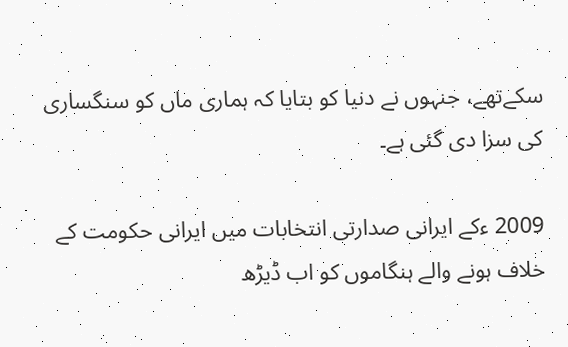سکےتھے، جنہوں نے دنیا کو بتایا کہ ہماری ماں کو سنگساری کی سزا دی گئی ہے۔

2009 ءکے ایرانی صدارتی انتخابات میں ایرانی حکومت کے خلاف ہونے والے ہنگاموں کو اب ڈیڑھ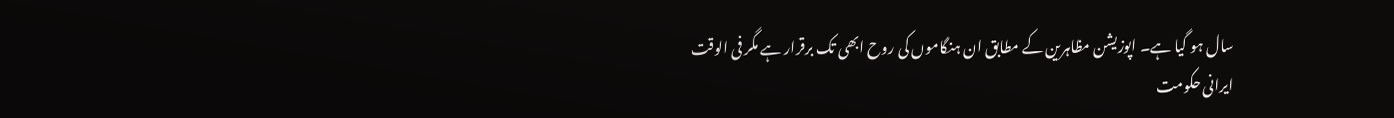سال ہو گیا ہے۔ اپوزیشن مظاہرین کے مطابق ان ہنگاموں کی روح ابھی تک برقرار ہے مگر فی الوقت ایرانی حکومت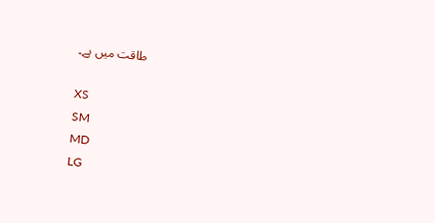طاقت میں ہے۔

XS
SM
MD
LG